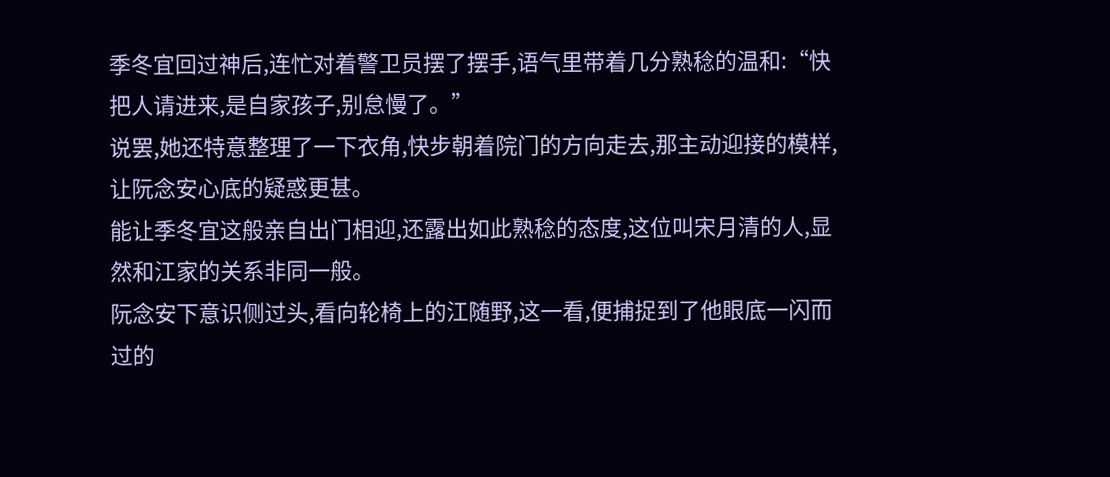季冬宜回过神后,连忙对着警卫员摆了摆手,语气里带着几分熟稔的温和:“快把人请进来,是自家孩子,别怠慢了。”
说罢,她还特意整理了一下衣角,快步朝着院门的方向走去,那主动迎接的模样,让阮念安心底的疑惑更甚。
能让季冬宜这般亲自出门相迎,还露出如此熟稔的态度,这位叫宋月清的人,显然和江家的关系非同一般。
阮念安下意识侧过头,看向轮椅上的江随野,这一看,便捕捉到了他眼底一闪而过的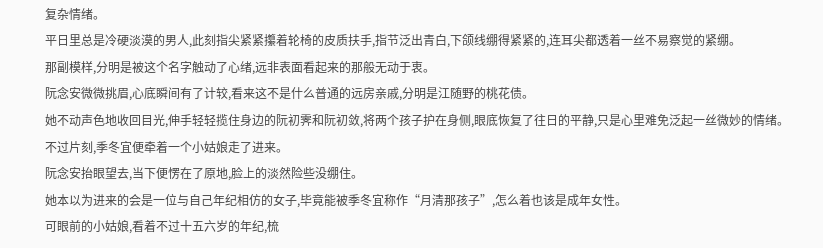复杂情绪。
平日里总是冷硬淡漠的男人,此刻指尖紧紧攥着轮椅的皮质扶手,指节泛出青白,下颌线绷得紧紧的,连耳尖都透着一丝不易察觉的紧绷。
那副模样,分明是被这个名字触动了心绪,远非表面看起来的那般无动于衷。
阮念安微微挑眉,心底瞬间有了计较,看来这不是什么普通的远房亲戚,分明是江随野的桃花债。
她不动声色地收回目光,伸手轻轻揽住身边的阮初霁和阮初敛,将两个孩子护在身侧,眼底恢复了往日的平静,只是心里难免泛起一丝微妙的情绪。
不过片刻,季冬宜便牵着一个小姑娘走了进来。
阮念安抬眼望去,当下便愣在了原地,脸上的淡然险些没绷住。
她本以为进来的会是一位与自己年纪相仿的女子,毕竟能被季冬宜称作“月清那孩子”,怎么着也该是成年女性。
可眼前的小姑娘,看着不过十五六岁的年纪,梳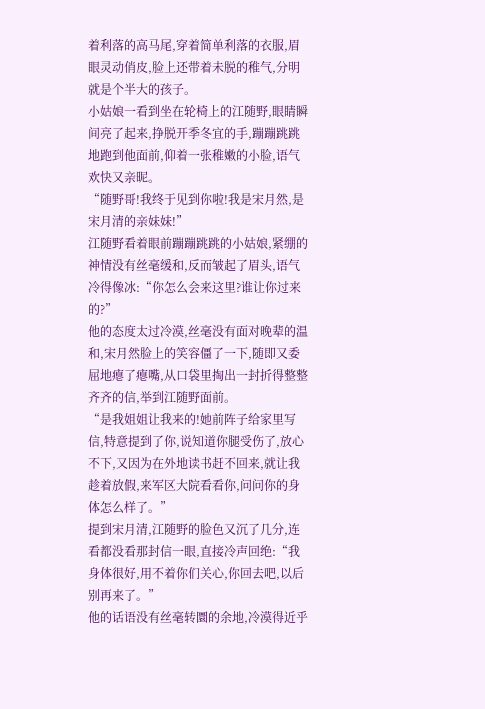着利落的高马尾,穿着简单利落的衣服,眉眼灵动俏皮,脸上还带着未脱的稚气,分明就是个半大的孩子。
小姑娘一看到坐在轮椅上的江随野,眼睛瞬间亮了起来,挣脱开季冬宜的手,蹦蹦跳跳地跑到他面前,仰着一张稚嫩的小脸,语气欢快又亲昵。
“随野哥!我终于见到你啦!我是宋月然,是宋月清的亲妹妹!”
江随野看着眼前蹦蹦跳跳的小姑娘,紧绷的神情没有丝毫缓和,反而皱起了眉头,语气冷得像冰:“你怎么会来这里?谁让你过来的?”
他的态度太过冷漠,丝毫没有面对晚辈的温和,宋月然脸上的笑容僵了一下,随即又委屈地瘪了瘪嘴,从口袋里掏出一封折得整整齐齐的信,举到江随野面前。
“是我姐姐让我来的!她前阵子给家里写信,特意提到了你,说知道你腿受伤了,放心不下,又因为在外地读书赶不回来,就让我趁着放假,来军区大院看看你,问问你的身体怎么样了。”
提到宋月清,江随野的脸色又沉了几分,连看都没看那封信一眼,直接冷声回绝:“我身体很好,用不着你们关心,你回去吧,以后别再来了。”
他的话语没有丝毫转圜的余地,冷漠得近乎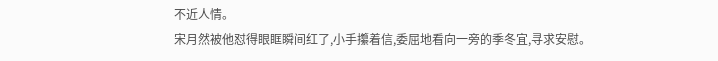不近人情。
宋月然被他怼得眼眶瞬间红了,小手攥着信,委屈地看向一旁的季冬宜,寻求安慰。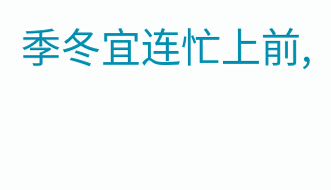季冬宜连忙上前,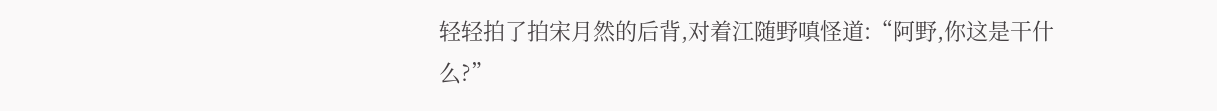轻轻拍了拍宋月然的后背,对着江随野嗔怪道:“阿野,你这是干什么?”